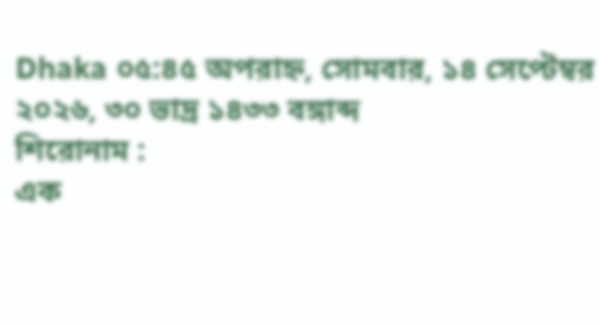Dhaka ০৫:৪৫ অপরাহ্ন, সোমবার, ১৪ সেপ্টেম্বর ২০২৬, ৩০ ভাদ্র ১৪৩৩ বঙ্গাব্দ
শিরোনাম :
এক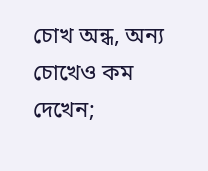চোখ অন্ধ, অন্য চোখেও কম দেখেন;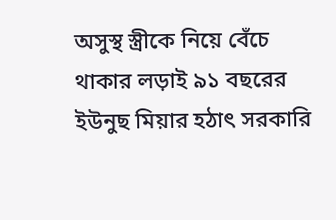অসুস্থ স্ত্রীকে নিয়ে বেঁচে থাকার লড়াই ৯১ বছরের ইউনুছ মিয়ার হঠাৎ সরকারি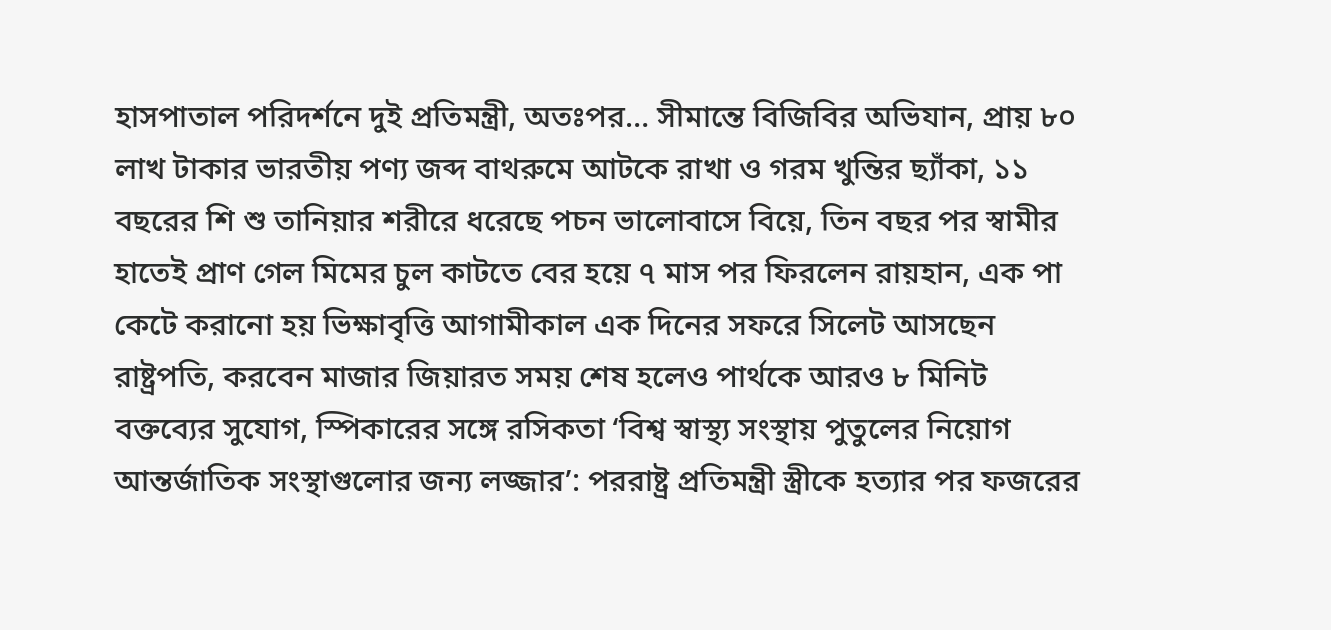হাসপাতাল পরিদর্শনে দুই প্রতিমন্ত্রী, অতঃপর… সীমান্তে বিজিবির অভিযান, প্রায় ৮০ লাখ টাকার ভারতীয় পণ্য জব্দ বাথরুমে আটকে রাখা ও গরম খুন্তির ছ্যাঁকা, ১১ বছরের শি শু তানিয়ার শরীরে ধরেছে পচন ভালোবাসে বিয়ে, তিন বছর পর স্বামীর হাতেই প্রাণ গেল মিমের চুল কাটতে বের হয়ে ৭ মাস পর ফিরলেন রায়হান, এক পা কেটে করানো হয় ভিক্ষাবৃত্তি আগামীকাল এক দিনের সফরে সিলেট আসছেন রাষ্ট্রপতি, করবেন মাজার জিয়ারত সময় শেষ হলেও পার্থকে আরও ৮ মিনিট বক্তব্যের সুযোগ, স্পিকারের সঙ্গে রসিকতা ‘বিশ্ব স্বাস্থ্য সংস্থায় পুতুলের নিয়োগ আন্তর্জাতিক সংস্থাগুলোর জন্য লজ্জার’: পররাষ্ট্র প্রতিমন্ত্রী স্ত্রীকে হত্যার পর ফজরের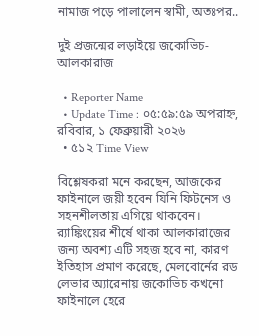নামাজ পড়ে পালালেন স্বামী, অতঃপর..

দুই প্রজন্মের লড়াইয়ে জকোভিচ-আলকারাজ

  • Reporter Name
  • Update Time : ০৫:৫৯:৫৯ অপরাহ্ন, রবিবার, ১ ফেব্রুয়ারী ২০২৬
  • ৫১২ Time View

বিশ্লেষকরা মনে করছেন, আজকের ফাইনালে জয়ী হবেন যিনি ফিটনেস ও সহনশীলতায় এগিয়ে থাকবেন। র‍্যাঙ্কিংয়ের শীর্ষে থাকা আলকারাজের জন্য অবশ্য এটি সহজ হবে না, কারণ ইতিহাস প্রমাণ করেছে, মেলবোর্নের রড লেভার অ্যারেনায় জকোভিচ কখনো ফাইনালে হেরে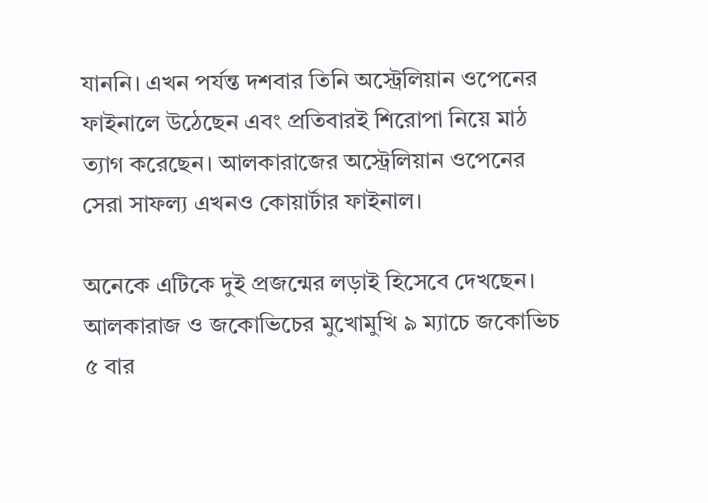যাননি। এখন পর্যন্ত দশবার তিনি অস্ট্রেলিয়ান ওপেনের ফাইনালে উঠেছেন এবং প্রতিবারই শিরোপা নিয়ে মাঠ ত্যাগ করেছেন। আলকারাজের অস্ট্রেলিয়ান ওপেনের সেরা সাফল্য এখনও কোয়ার্টার ফাইনাল।

অনেকে এটিকে দুই প্রজন্মের লড়াই হিসেবে দেখছেন। আলকারাজ ও জকোভিচের মুখোমুখি ৯ ম্যাচে জকোভিচ ৫ বার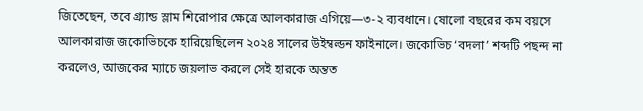জিতেছেন, তবে গ্র্যান্ড স্লাম শিরোপার ক্ষেত্রে আলকারাজ এগিয়ে—৩-২ ব্যবধানে। ষোলো বছরের কম বয়সে আলকারাজ জকোভিচকে হারিয়েছিলেন ২০২৪ সালের উইম্বল্ডন ফাইনালে। জকোভিচ ‘বদলা’ শব্দটি পছন্দ না করলেও, আজকের ম্যাচে জয়লাভ করলে সেই হারকে অন্তত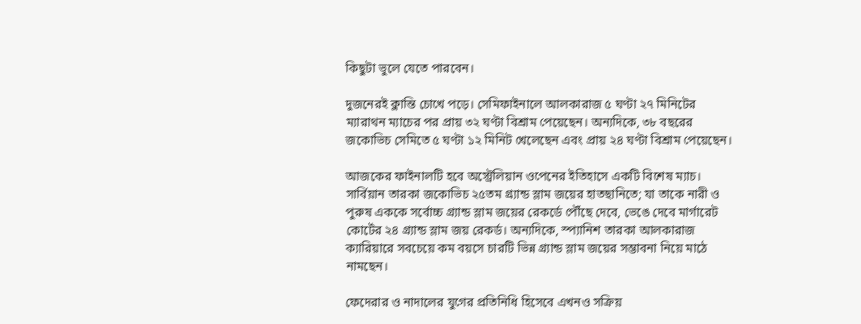কিছুটা ভুলে যেতে পারবেন।

দুজনেরই ক্লান্তি চোখে পড়ে। সেমিফাইনালে আলকারাজ ৫ ঘণ্টা ২৭ মিনিটের ম্যারাথন ম্যাচের পর প্রায় ৩২ ঘণ্টা বিশ্রাম পেয়েছেন। অন্যদিকে, ৩৮ বছরের জকোভিচ সেমিতে ৫ ঘণ্টা ১২ মিনিট খেলেছেন এবং প্রায় ২৪ ঘণ্টা বিশ্রাম পেয়েছেন।

আজকের ফাইনালটি হবে অস্ট্রেলিয়ান ওপেনের ইতিহাসে একটি বিশেষ ম্যাচ। সার্বিয়ান তারকা জকোভিচ ২৫তম গ্র্যান্ড স্লাম জয়ের হাতছানিতে; যা তাকে নারী ও পুরুষ এককে সর্বোচ্চ গ্র্যান্ড স্লাম জয়ের রেকর্ডে পৌঁছে দেবে, ভেঙে দেবে মার্গারেট কোর্টের ২৪ গ্র্যান্ড স্লাম জয় রেকর্ড। অন্যদিকে, স্প্যানিশ তারকা আলকারাজ ক্যারিয়ারে সবচেয়ে কম বয়সে চারটি ভিন্ন গ্র্যান্ড স্লাম জয়ের সম্ভাবনা নিয়ে মাঠে নামছেন।

ফেদেরার ও নাদালের যুগের প্রতিনিধি হিসেবে এখনও সক্রিয়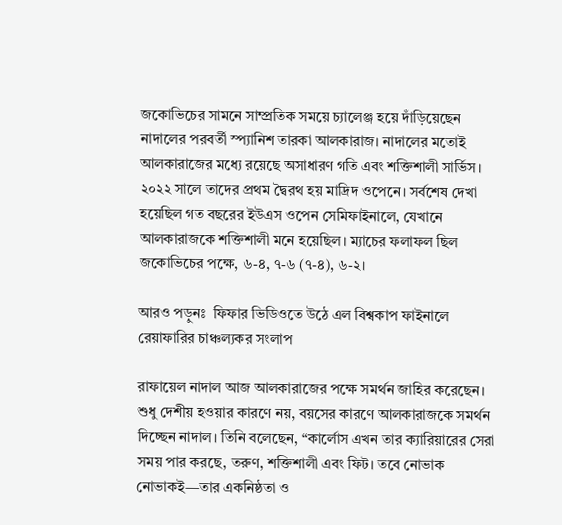জকোভিচের সামনে সাম্প্রতিক সময়ে চ্যালেঞ্জ হয়ে দাঁড়িয়েছেন নাদালের পরবর্তী স্প্যানিশ তারকা আলকারাজ। নাদালের মতোই আলকারাজের মধ্যে রয়েছে অসাধারণ গতি এবং শক্তিশালী সার্ভিস। ২০২২ সালে তাদের প্রথম দ্বৈরথ হয় মাদ্রিদ ওপেনে। সর্বশেষ দেখা হয়েছিল গত বছরের ইউএস ওপেন সেমিফাইনালে, যেখানে আলকারাজকে শক্তিশালী মনে হয়েছিল। ম্যাচের ফলাফল ছিল জকোভিচের পক্ষে, ৬-৪, ৭-৬ (৭-৪), ৬-২।

আরও পড়ুনঃ  ফিফার ভিডিওতে উঠে এল বিশ্বকাপ ফাইনালে রেয়াফারির চাঞ্চল্যকর সংলাপ

রাফায়েল নাদাল আজ আলকারাজের পক্ষে সমর্থন জাহির করেছেন। শুধু দেশীয় হওয়ার কারণে নয়, বয়সের কারণে আলকারাজকে সমর্থন দিচ্ছেন নাদাল। তিনি বলেছেন, “কার্লোস এখন তার ক্যারিয়ারের সেরা সময় পার করছে, তরুণ, শক্তিশালী এবং ফিট। তবে নোভাক নোভাকই—তার একনিষ্ঠতা ও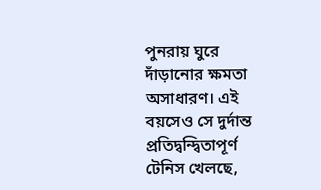পুনরায় ঘুরে দাঁড়ানোর ক্ষমতা অসাধারণ। এই বয়সেও সে দুর্দান্ত প্রতিদ্বন্দ্বিতাপূর্ণ টেনিস খেলছে,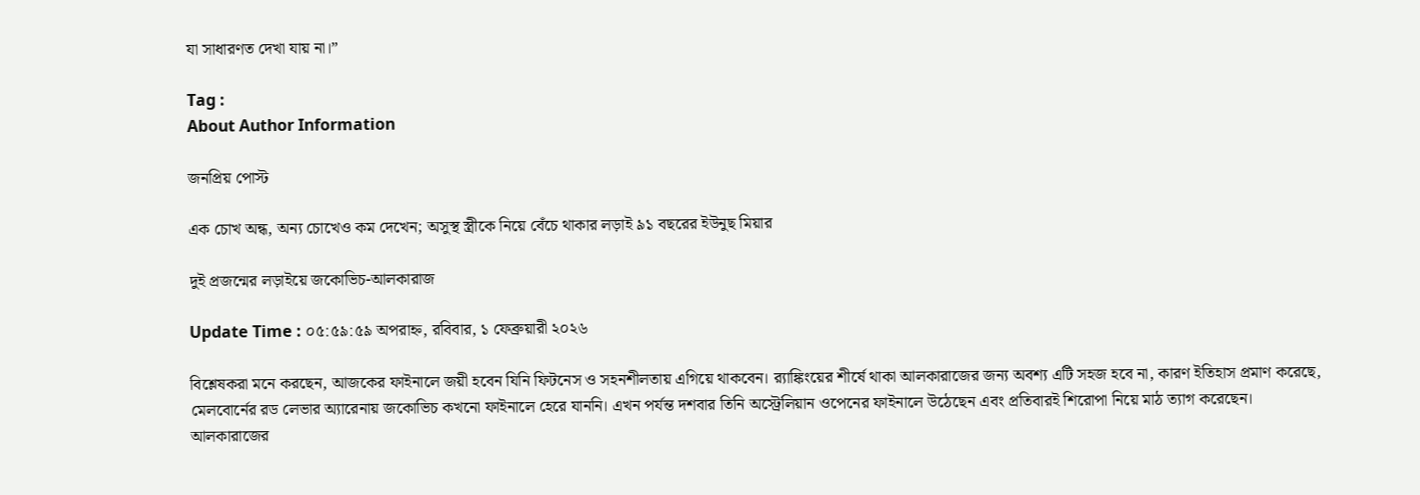যা সাধারণত দেখা যায় না।”

Tag :
About Author Information

জনপ্রিয় পোস্ট

এক চোখ অন্ধ, অন্য চোখেও কম দেখেন; অসুস্থ স্ত্রীকে নিয়ে বেঁচে থাকার লড়াই ৯১ বছরের ইউনুছ মিয়ার

দুই প্রজন্মের লড়াইয়ে জকোভিচ-আলকারাজ

Update Time : ০৫:৫৯:৫৯ অপরাহ্ন, রবিবার, ১ ফেব্রুয়ারী ২০২৬

বিশ্লেষকরা মনে করছেন, আজকের ফাইনালে জয়ী হবেন যিনি ফিটনেস ও সহনশীলতায় এগিয়ে থাকবেন। র‍্যাঙ্কিংয়ের শীর্ষে থাকা আলকারাজের জন্য অবশ্য এটি সহজ হবে না, কারণ ইতিহাস প্রমাণ করেছে, মেলবোর্নের রড লেভার অ্যারেনায় জকোভিচ কখনো ফাইনালে হেরে যাননি। এখন পর্যন্ত দশবার তিনি অস্ট্রেলিয়ান ওপেনের ফাইনালে উঠেছেন এবং প্রতিবারই শিরোপা নিয়ে মাঠ ত্যাগ করেছেন। আলকারাজের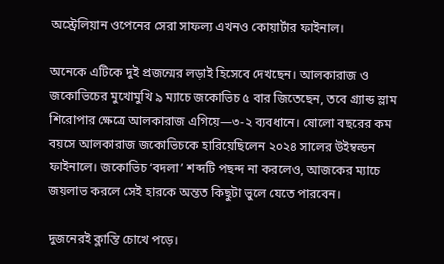অস্ট্রেলিয়ান ওপেনের সেরা সাফল্য এখনও কোয়ার্টার ফাইনাল।

অনেকে এটিকে দুই প্রজন্মের লড়াই হিসেবে দেখছেন। আলকারাজ ও জকোভিচের মুখোমুখি ৯ ম্যাচে জকোভিচ ৫ বার জিতেছেন, তবে গ্র্যান্ড স্লাম শিরোপার ক্ষেত্রে আলকারাজ এগিয়ে—৩-২ ব্যবধানে। ষোলো বছরের কম বয়সে আলকারাজ জকোভিচকে হারিয়েছিলেন ২০২৪ সালের উইম্বল্ডন ফাইনালে। জকোভিচ ‘বদলা’ শব্দটি পছন্দ না করলেও, আজকের ম্যাচে জয়লাভ করলে সেই হারকে অন্তত কিছুটা ভুলে যেতে পারবেন।

দুজনেরই ক্লান্তি চোখে পড়ে।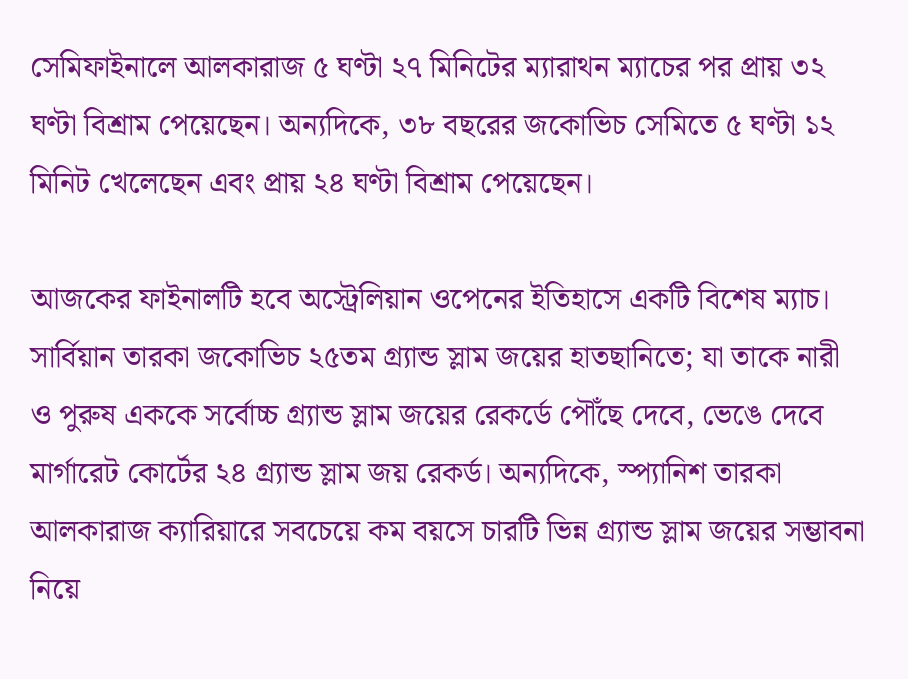সেমিফাইনালে আলকারাজ ৫ ঘণ্টা ২৭ মিনিটের ম্যারাথন ম্যাচের পর প্রায় ৩২ ঘণ্টা বিশ্রাম পেয়েছেন। অন্যদিকে, ৩৮ বছরের জকোভিচ সেমিতে ৫ ঘণ্টা ১২ মিনিট খেলেছেন এবং প্রায় ২৪ ঘণ্টা বিশ্রাম পেয়েছেন।

আজকের ফাইনালটি হবে অস্ট্রেলিয়ান ওপেনের ইতিহাসে একটি বিশেষ ম্যাচ। সার্বিয়ান তারকা জকোভিচ ২৫তম গ্র্যান্ড স্লাম জয়ের হাতছানিতে; যা তাকে নারী ও পুরুষ এককে সর্বোচ্চ গ্র্যান্ড স্লাম জয়ের রেকর্ডে পৌঁছে দেবে, ভেঙে দেবে মার্গারেট কোর্টের ২৪ গ্র্যান্ড স্লাম জয় রেকর্ড। অন্যদিকে, স্প্যানিশ তারকা আলকারাজ ক্যারিয়ারে সবচেয়ে কম বয়সে চারটি ভিন্ন গ্র্যান্ড স্লাম জয়ের সম্ভাবনা নিয়ে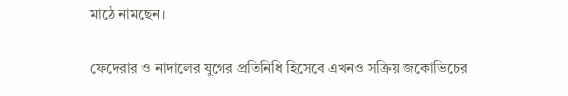মাঠে নামছেন।

ফেদেরার ও নাদালের যুগের প্রতিনিধি হিসেবে এখনও সক্রিয় জকোভিচের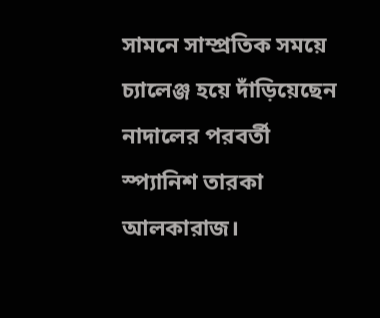সামনে সাম্প্রতিক সময়ে চ্যালেঞ্জ হয়ে দাঁড়িয়েছেন নাদালের পরবর্তী স্প্যানিশ তারকা আলকারাজ।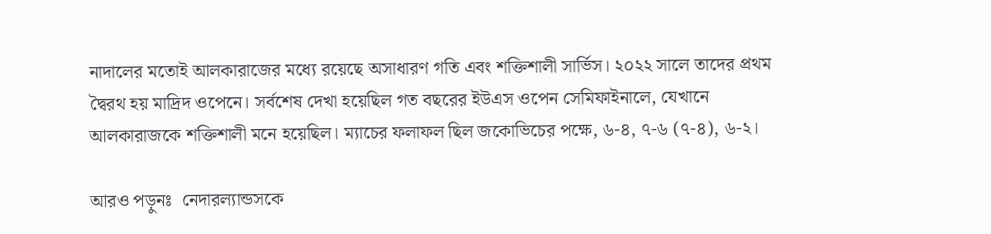নাদালের মতোই আলকারাজের মধ্যে রয়েছে অসাধারণ গতি এবং শক্তিশালী সার্ভিস। ২০২২ সালে তাদের প্রথম দ্বৈরথ হয় মাদ্রিদ ওপেনে। সর্বশেষ দেখা হয়েছিল গত বছরের ইউএস ওপেন সেমিফাইনালে, যেখানে আলকারাজকে শক্তিশালী মনে হয়েছিল। ম্যাচের ফলাফল ছিল জকোভিচের পক্ষে, ৬-৪, ৭-৬ (৭-৪), ৬-২।

আরও পড়ুনঃ  নেদারল্যান্ডসকে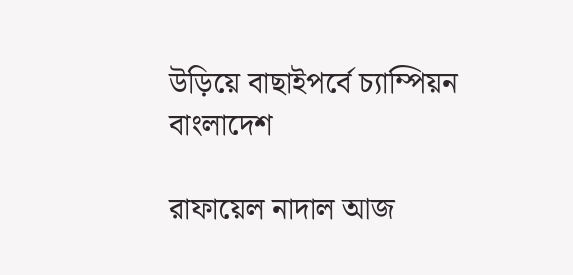উড়িয়ে বাছাইপর্বে চ্যাম্পিয়ন বাংলাদেশ

রাফায়েল নাদাল আজ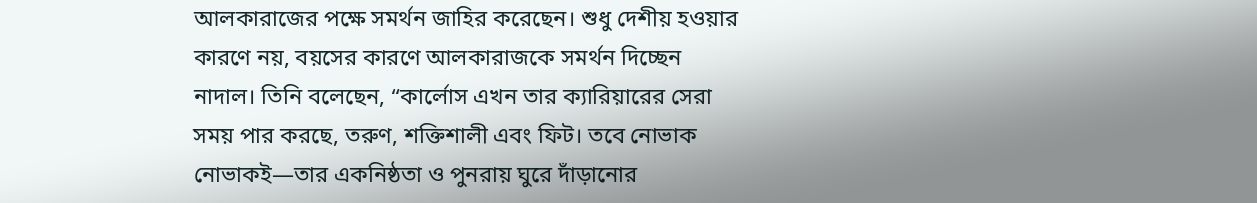আলকারাজের পক্ষে সমর্থন জাহির করেছেন। শুধু দেশীয় হওয়ার কারণে নয়, বয়সের কারণে আলকারাজকে সমর্থন দিচ্ছেন নাদাল। তিনি বলেছেন, “কার্লোস এখন তার ক্যারিয়ারের সেরা সময় পার করছে, তরুণ, শক্তিশালী এবং ফিট। তবে নোভাক নোভাকই—তার একনিষ্ঠতা ও পুনরায় ঘুরে দাঁড়ানোর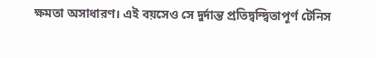ক্ষমতা অসাধারণ। এই বয়সেও সে দুর্দান্ত প্রতিদ্বন্দ্বিতাপূর্ণ টেনিস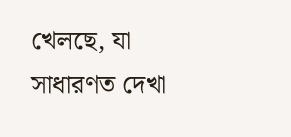খেলছে, যা সাধারণত দেখা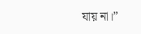যায় না।”